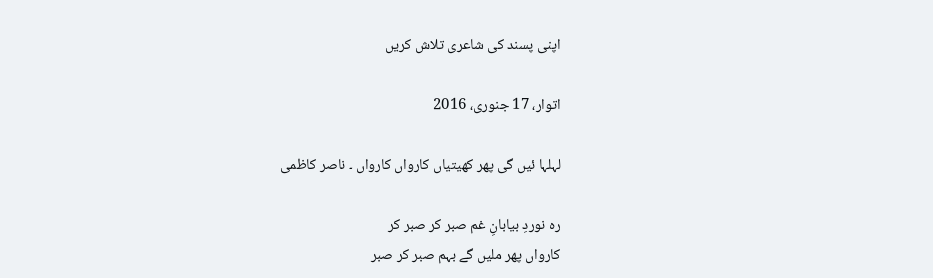اپنی پسند کی شاعری تلاش کریں

اتوار، 17 جنوری، 2016

لہلہا ئیں گی پھر کھیتیاں کارواں کارواں ۔ ناصر کاظمی

رہ نوردِ بیابانِ غم صبر کر صبر کر
کارواں پھر ملیں گے بہم صبر کر صبر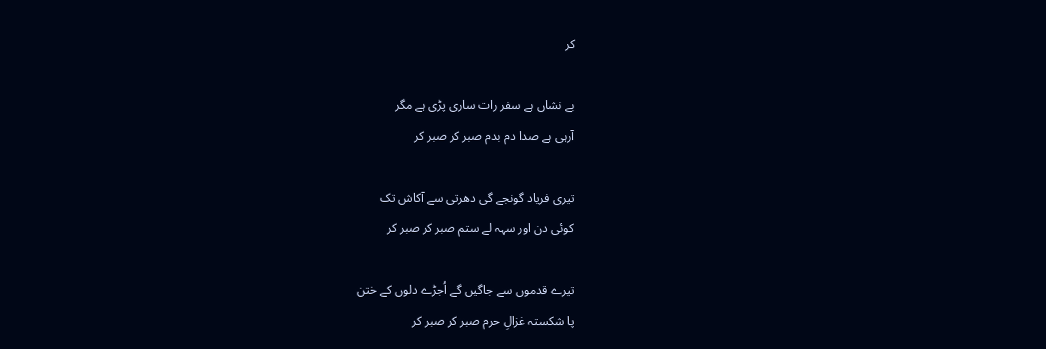کر

بے نشاں ہے سفر رات ساری پڑی ہے مگر
آرہی ہے صدا دم بدم صبر کر صبر کر

تیری فریاد گونجے گی دھرتی سے آکاش تک
کوئی دن اور سہہ لے ستم صبر کر صبر کر

تیرے قدموں سے جاگیں گے اُجڑے دلوں کے ختن
پا شکستہ غزالِ حرم صبر کر صبر کر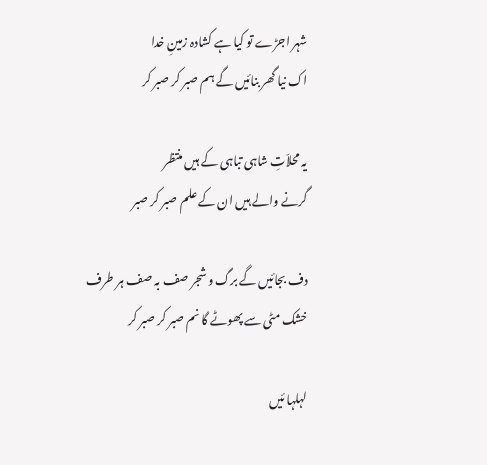شہر اجڑے تو کیا ہے کشادہ زمینِ خدا
اک نیا گھر بنائیں گے ہم صبر کر صبر کر

یہ محلاّتِ شاہی تباہی کے ہیں منتظر
گرنے والے ہیں ان کے علم صبر کر صبر

دف بجائیں گے برگ و شجر صف بہ صف ہر طرف
خشک مٹی سے پھوٹے گا نم صبر کر صبر کر

لہلہا ئیں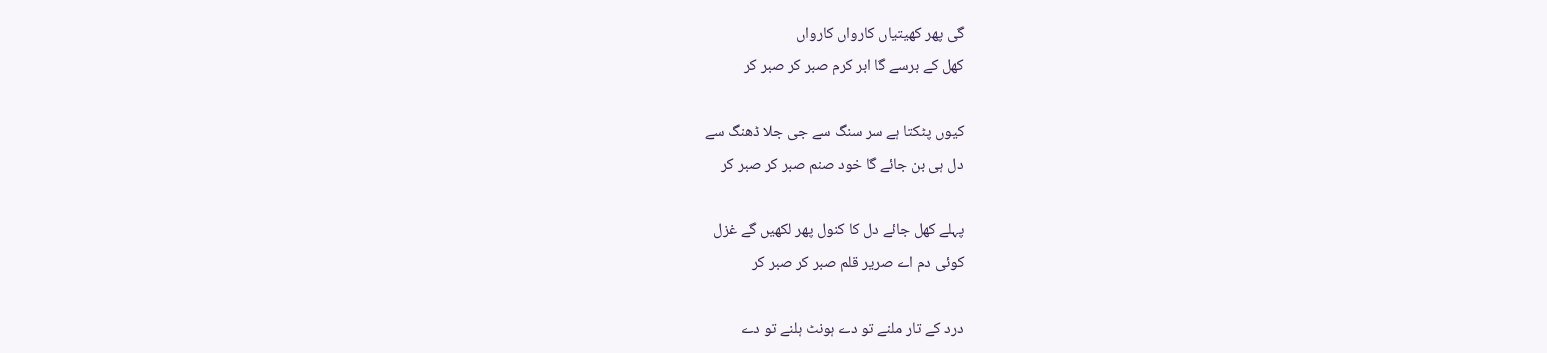گی پھر کھیتیاں کارواں کارواں
کھل کے برسے گا ابر کرم صبر کر صبر کر

کیوں پٹکتا ہے سر سنگ سے جی جلا ڈھنگ سے
دل ہی بن جائے گا خود صنم صبر کر صبر کر

پہلے کھل جائے دل کا کنول پھر لکھیں گے غزل
کوئی دم اے صریر قلم صبر کر صبر کر

درد کے تار ملنے تو دے ہونٹ ہلنے تو دے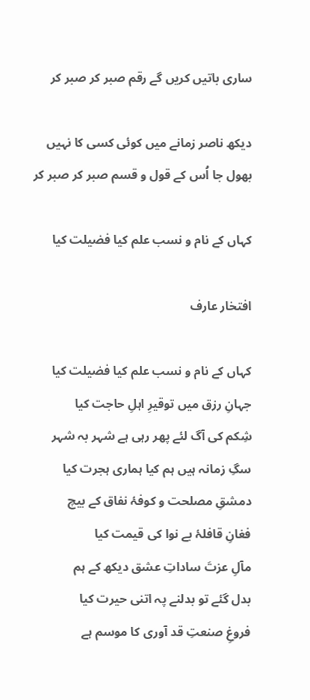ساری باتیں کریں گے رقم صبر کر صبر کر

دیکھ ناصر زمانے میں کوئی کسی کا نہیں
بھول جا اُس کے قول و قسم صبر کر صبر کر

کہاں کے نام و نسب علم کیا فضیلت کیا

افتخار عارف

کہاں کے نام و نسب علم کیا فضیلت کیا
جہانِ رزق میں توقیرِ اہلِ حاجت کیا
شِکم کی آگ لئے پھر رہی ہے شہر بہ شہر
سگِ زمانہ ہیں ہم کیا ہماری ہجرت کیا
دمشقِ مصلحت و کوفۂ نفاق کے بیچ
فغانِ قافلۂ بے نوا کی قیمت کیا
مآلِ عزتَ ساداتِ عشق دیکھ کے ہم
بدل گئے تو بدلنے پہ اتنی حیرت کیا
فروغِ صنعتِ قد آوری کا موسم ہے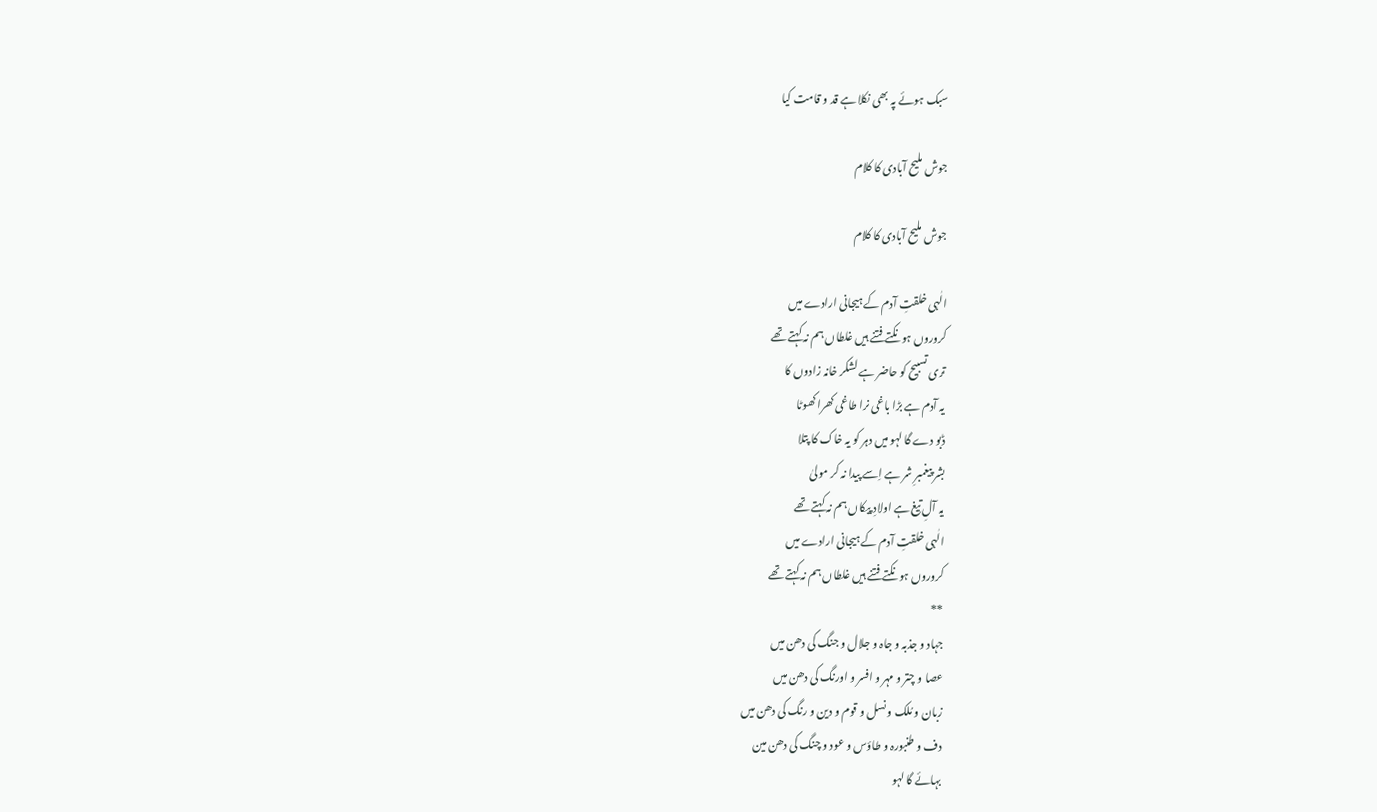سبک ہوئے پہ بھی نکلا ہے قد و قامت کیا

جوش ملیح آبادی کا کلام

جوش ملیح آبادی کا کلام

الٰہی خلقتِ آدم کے ہیجانی ارادے میں
کروروں ہونکتے فتنے ہیں غلطاں ہم نہ کہتے تھے
تری تسبیح کو حاضر ہے لشکر خانہ زادوں کا
یہ آدم ہے بڑا باغی نرا طاغی کھرا کھوٹا
ڈبو دے گا لہو میں دہر کو یہ خاک کا پتلا
بشر پیغمبرِ شر ہے اِسے پیدا نہ کر مولیٰ
یہ آلِ تیغ ہے اولادِ پیکاں ہم نہ کہتے تھے
الٰہی خلقتِ آدم کے ہیجانی ارادے میں
کروروں ہونکتے فتنے ہیں غلطاں ہم نہ کہتے تھے
**
جہاد و جذبہ و جاہ و جلال و جنگ کی دھن میں
عصا و چتر و مہر و افسر و اورنگ کی دھن میں
زبان و مُلک و نسل و قوم و دین و رنگ کی دھن میں
دف و طنبورہ و طاؤس و عود و چنگ کی دھن مین
بہائے گا لہو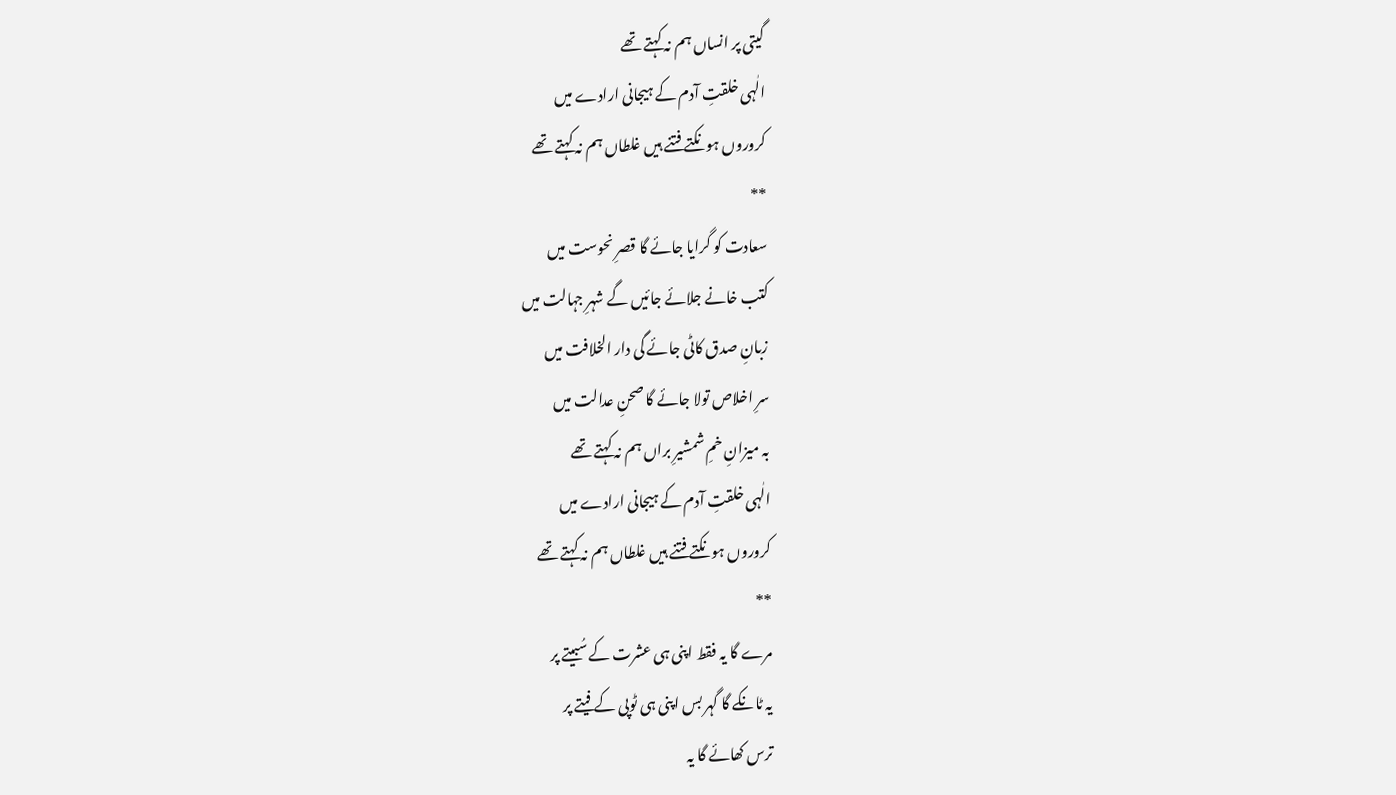گیتی پر انساں ہم نہ کہتے تھے
الٰہی خلقتِ آدم کے ہیجانی ارادے میں
کروروں ہونکتے فتنے ہیں غلطاں ہم نہ کہتے تھے
**
سعادت کو گرایا جائے گا قصرِ نحوست میں
کتب خانے جلائے جائیں گے شہرِ جہالت میں
زبانِ صدق کاٹی جائے گی دار الخلافت میں
سرِ اخلاص تولا جائے گا صحنِ عدالت میں
بہ میزانِ خمِ شمشیرِ براں ہم نہ کہتے تھے
الٰہی خلقتِ آدم کے ہیجانی ارادے میں
کروروں ہونکتے فتنے ہیں غلطاں ہم نہ کہتے تھے
**
مرے گا یہ فقط اپنی ہی عشرت کے سُبیتے پر
یہ ٹانکے گا گہر بس اپنی ہی ٹوپی کے فیتے پر
ترس کھائے گا یہ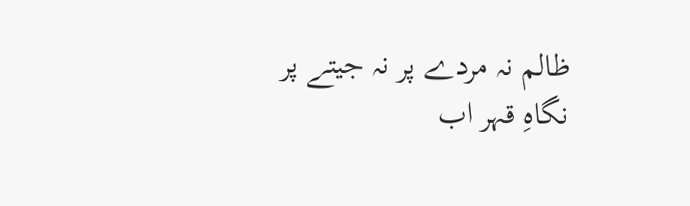ظالم نہ مردے پر نہ جیتے پر
نگاہِ قہر اب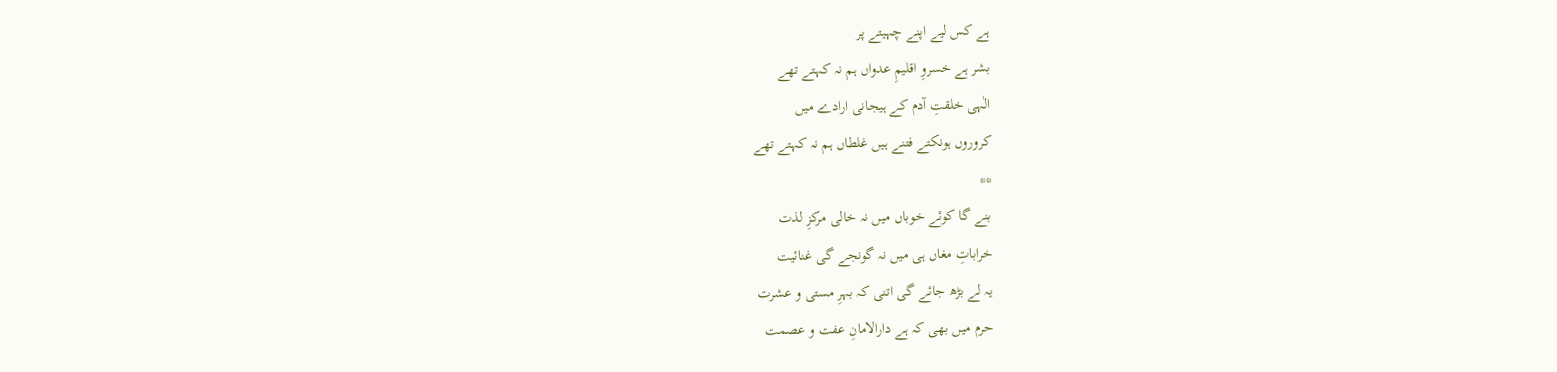ہے کس لیے اپنے چہیتے پر
بشر ہے خسروِ اقلیمِ عدواں ہم نہ کہتے تھے
الٰہی خلقتِ آدم کے ہیجانی ارادے میں
کروروں ہونکتے فتنے ہیں غلطاں ہم نہ کہتے تھے
**
بنے گا کوئے خوباں میں نہ خالی مرکزِ لذت
خراباتِ مغاں ہی میں نہ گونجے گی غنائیت
یہ لے بڑھ جائے گی اتنی کہ بہرِ مستی و عشرت
حرم میں بھی کہ ہے دارالامانِ عفت و عصمت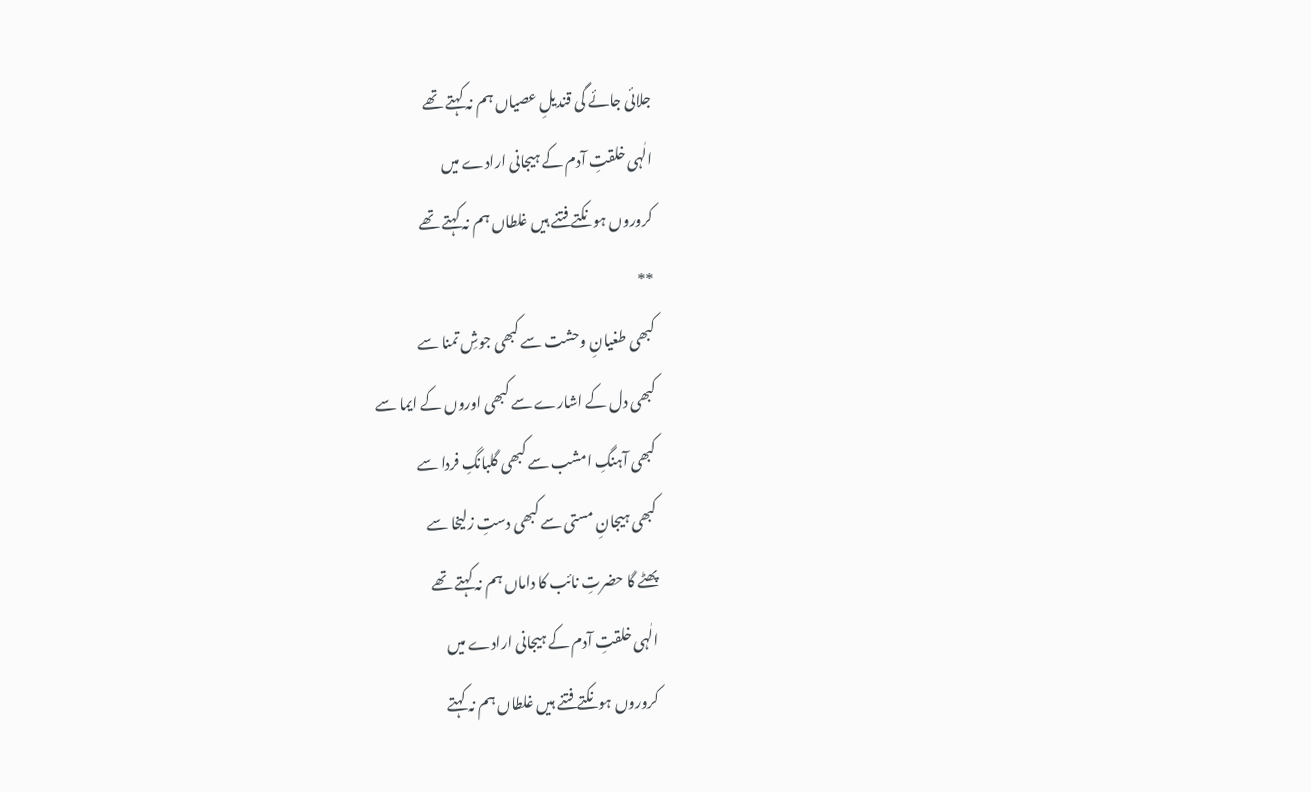جلائی جائے گی قندیلِ عصیاں ہم نہ کہتے تھے
الٰہی خلقتِ آدم کے ہیجانی ارادے میں
کروروں ہونکتے فتنے ہیں غلطاں ہم نہ کہتے تھے
**
کبھی طغیانِ وحشت سے کبھی جوشِ تمنا سے
کبھی دل کے اشارے سے کبھی اوروں کے ایما سے
کبھی آہنگِ امشب سے کبھی گلبانگِ فردا سے
کبھی ہیجانِ مستی سے کبھی دستِ زلیخا سے
پھٹے گا حضرتِ نائب کا داماں ہم نہ کہتے تھے
الٰہی خلقتِ آدم کے ہیجانی ارادے میں
کروروں ہونکتے فتنے ہیں غلطاں ہم نہ کہتے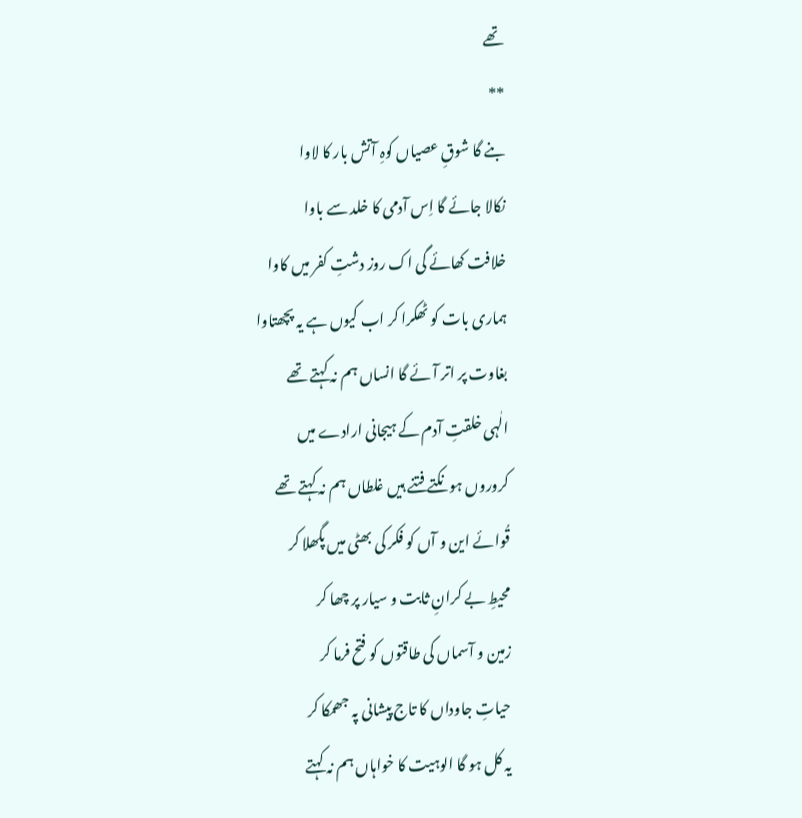تھے
**
بنے گا شوقِ عصیاں کوہِ آتش بار کا لاوا
نکالا جائے گا اِس آدمی کا خلد سے باوا
خلافت کھائے گی اک روز دشتِ کفر میں کاوا
ہماری بات کو ٹھکرا کر اب کیوں ہے یہ پچھتاوا
بغاوت پر اتر آئے گا انساں ہم نہ کہتے تھے
الٰہی خلقتِ آدم کے ہیجانی ارادے میں
کروروں ہونکتے فتنے ہیں غلطاں ہم نہ کہتے تھے
قُوائے این و آں کو فکر کی بھٹی میں پگھلا کر
محیطِ بے کرانِ ثابت و سیار پر چھا کر
زمین و آسماں کی طاقتوں کو فتح فرما کر
حیاتِ جاوداں کا تاج پیشانی پہ جھمکا کر
یہ کل ہو گا الوہیت کا خواہاں ہم نہ کہتے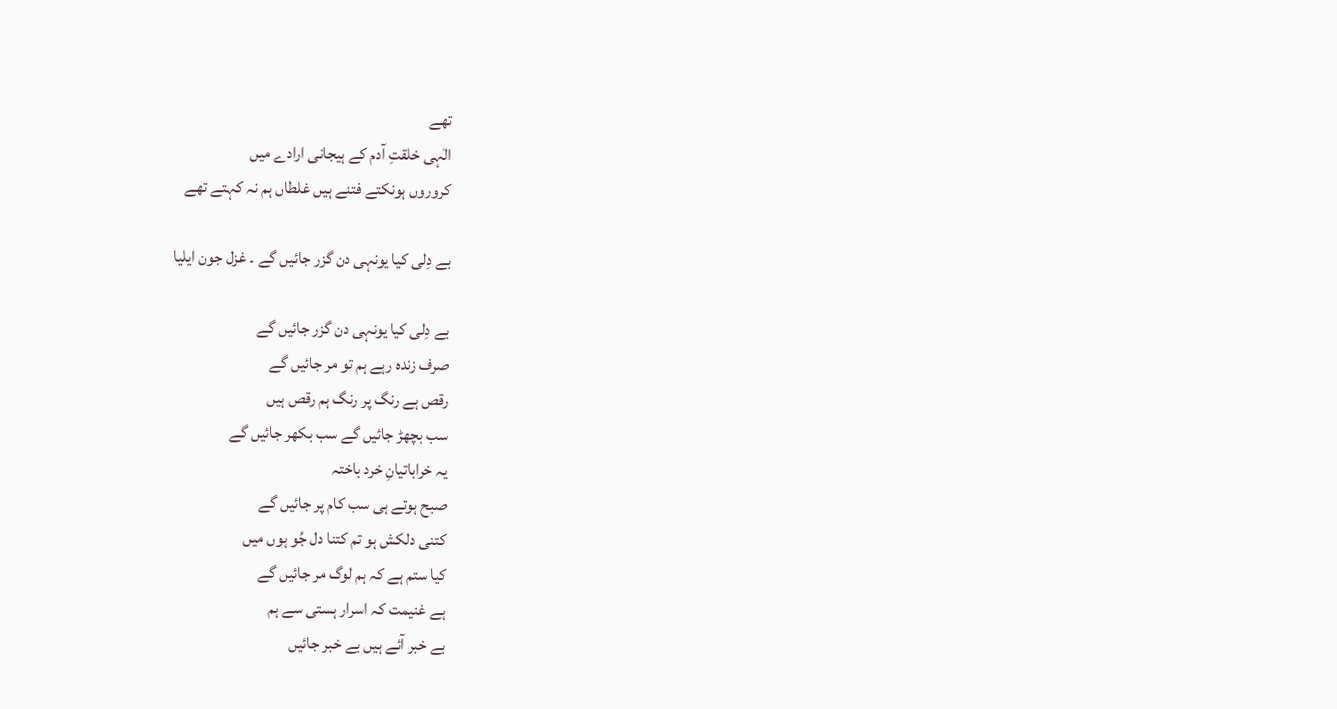تھے
الٰہی خلقتِ آدم کے ہیجانی ارادے میں
کروروں ہونکتے فتنے ہیں غلطاں ہم نہ کہتے تھے

بے دِلی کیا یونہی دن گزر جائیں گے ۔ غزل جون ایلیا

بے دِلی کیا یونہی دن گزر جائیں گے
صرف زندہ رہے ہم تو مر جائیں گے
رقص ہے رنگ پر رنگ ہم رقص ہیں
سب بچھڑ جائیں گے سب بکھر جائیں گے
یہ خراباتیانِ خرد باختہ
صبح ہوتے ہی سب کام پر جائیں گے
کتنی دلکش ہو تم کتنا دل جُو ہوں میں
کیا ستم ہے کہ ہم لوگ مر جائیں گے
ہے غنیمت کہ اسرار ہستی سے ہم
بے خبر آئے ہیں بے خبر جائیں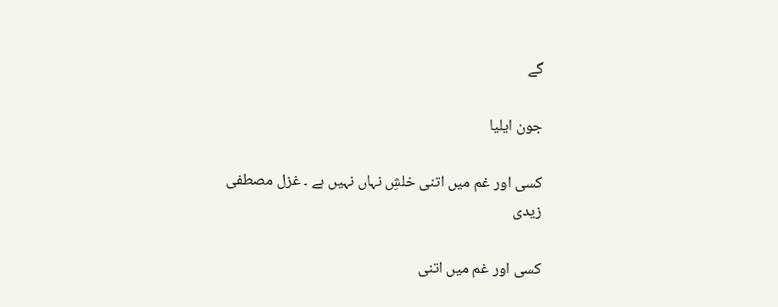گے

جون ایلیا

کسی اور غم میں اتنی خلشِ نہاں نہیں ہے ۔ غزل مصطفی زیدی

کسی اور غم میں اتنی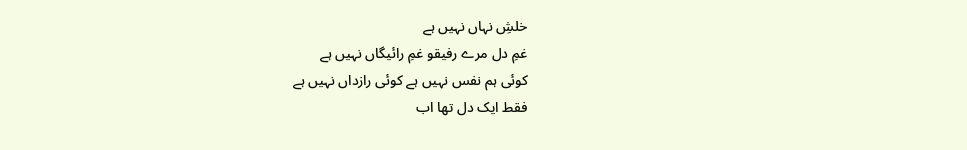خلشِ نہاں نہیں ہے
غمِ دل مرے رفیقو غمِ رائیگاں نہیں ہے
کوئی ہم نفس نہیں ہے کوئی رازداں نہیں ہے
فقط ایک دل تھا اب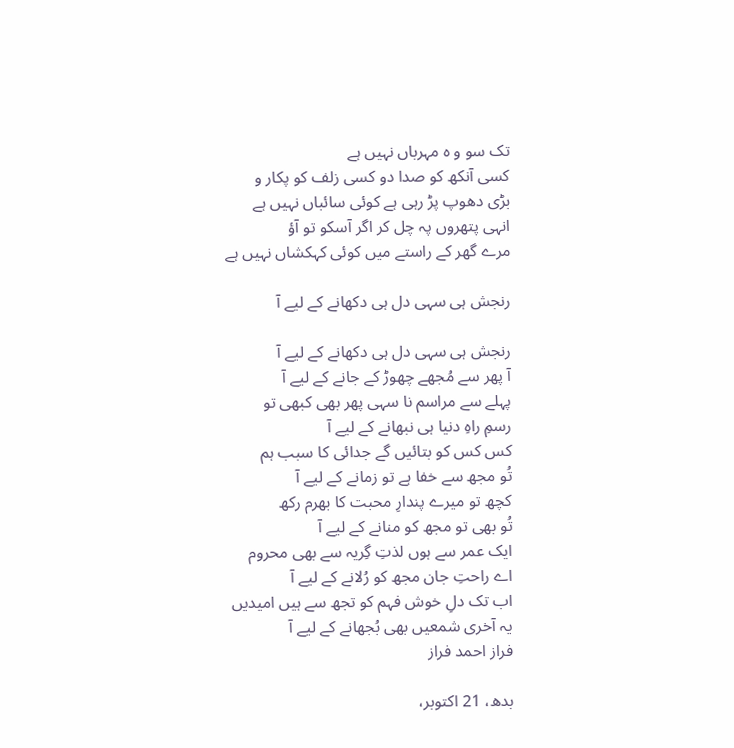تک سو و ہ مہرباں نہیں ہے
کسی آنکھ کو صدا دو کسی زلف کو پکار و
بڑی دھوپ پڑ رہی ہے کوئی سائباں نہیں ہے
انہی پتھروں پہ چل کر اگر آسکو تو آؤ
مرے گھر کے راستے میں کوئی کہکشاں نہیں ہے

رنجش ہی سہی دل ہی دکھانے کے ليے آ

رنجش ہی سہی دل ہی دکھانے کے ليے آ
آ پھر سے مُجھے چھوڑ کے جانے کے ليے آ
پہلے سے مراسم نا سہی پھر بھی کبھی تو
رسمِ راہِ دنيا ہی نبھانے کے ليے آ
کس کس کو بتائيں گے جدائی کا سبب ہم
تُو مجھ سے خفا ہے تو زمانے کے ليے آ
کچھ تو ميرے پندارِ محبت کا بھرم رکھ
تُو بھی تو مجھ کو منانے کے ليے آ
ايک عمر سے ہوں لذتِ گِريہ سے بھی محروم
اے راحتِ جان مجھ کو رُلانے کے ليے آ
اب تک دلِ خوش فہم کو تجھ سے ہيں اميديں
يہ آخری شمعيں بھی بُجھانے کے ليے آ
فراز احمد فراز

بدھ، 21 اکتوبر،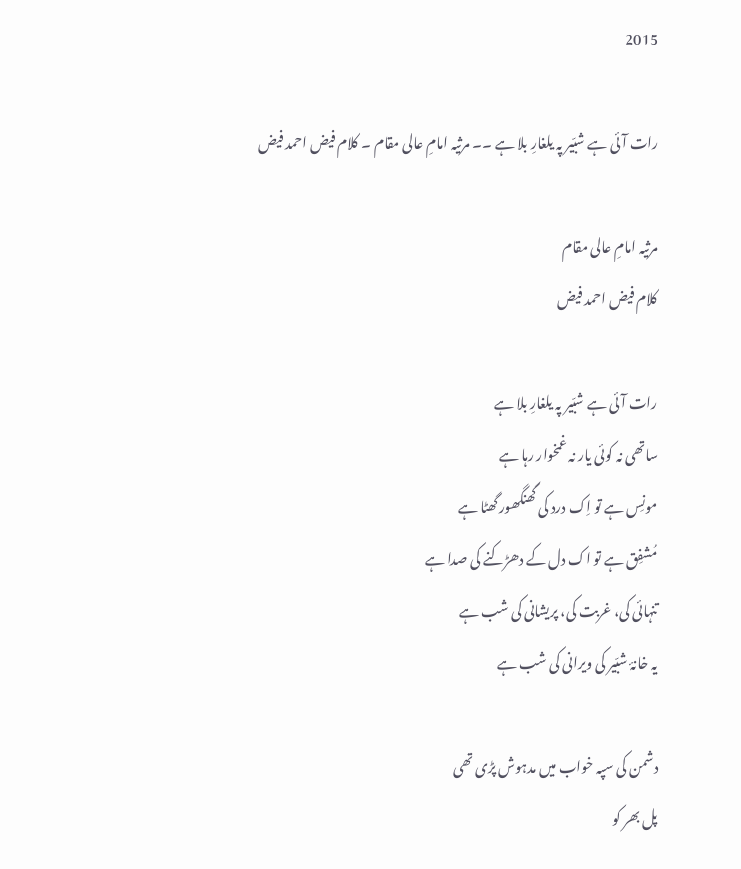2015

رات آئی ہے شبّیر پہ یلغارِ بلا ہے ۔۔ مرثیہ امامِ عالی مقام ۔ کلام فیض احمد فیض

مرثیہ امامِ عالی مقام
کلام فیض احمد فیض

رات آئی ہے شبّیر پہ یلغارِ بلا ہے
ساتھی نہ کوئی یار نہ غمخوار رہا ہے
مونِس ہے تو اِک درد کی گھنگھور گھٹا ہے
مُشفِق ہے تو اک دل کے دھڑکنے کی صدا ہے
تنہائی کی، غربت کی، پریشانی کی شب ہے
یہ خانۂ شبّیر کی ویرانی کی شب ہے

دشمن کی سپہ خواب میں‌ مدہوش پڑی تھی
پل بھر کو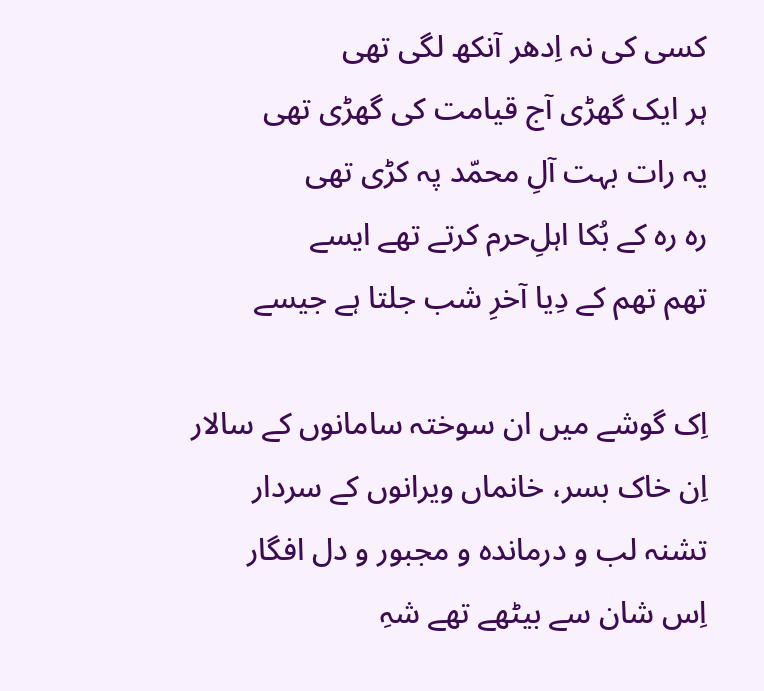کسی کی نہ اِدھر آنکھ لگی تھی
ہر ایک گھڑی آج قیامت کی گھڑی تھی
یہ رات بہت آلِ محمّد پہ کڑی تھی
رہ رہ کے بُکا اہلِ‌حرم کرتے تھے ایسے
تھم تھم کے دِیا آخرِ شب جلتا ہے جیسے

اِک گوشے میں‌ ان سوختہ سامانوں‌ کے سالار
اِن خاک بسر، خانماں ویرانوں‌ کے سردار
تشنہ لب و درماندہ و مجبور و دل افگار
اِس شان سے بیٹھے تھے شہِ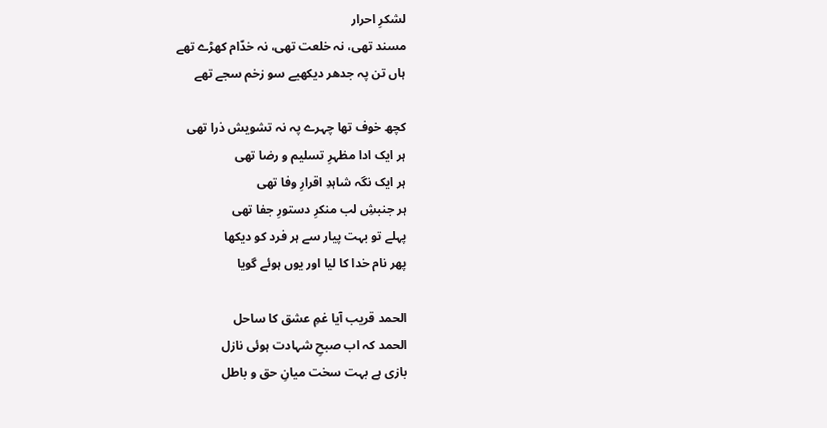لشکرِ احرار
مسند تھی، نہ خلعت تھی، نہ خدّام کھڑے تھے
ہاں‌ تن پہ جدھر دیکھیے سو زخم سجے تھے

کچھ خوف تھا چہرے پہ نہ تشویش ذرا تھی
ہر ایک ادا مظہرِ تسلیم و رضا تھی
ہر ایک نگہ شاہدِ اقرارِ وفا تھی
ہر جنبشِ لب منکرِ دستورِ جفا تھی
پہلے تو بہت پیار سے ہر فرد کو دیکھا
پھر نام خدا کا لیا اور یوں ہوئے گویا

الحمد قریب آیا غمِ عشق کا ساحل
الحمد کہ اب صبحِ شہادت ہوئی نازل
بازی ہے بہت سخت میانِ حق و باطل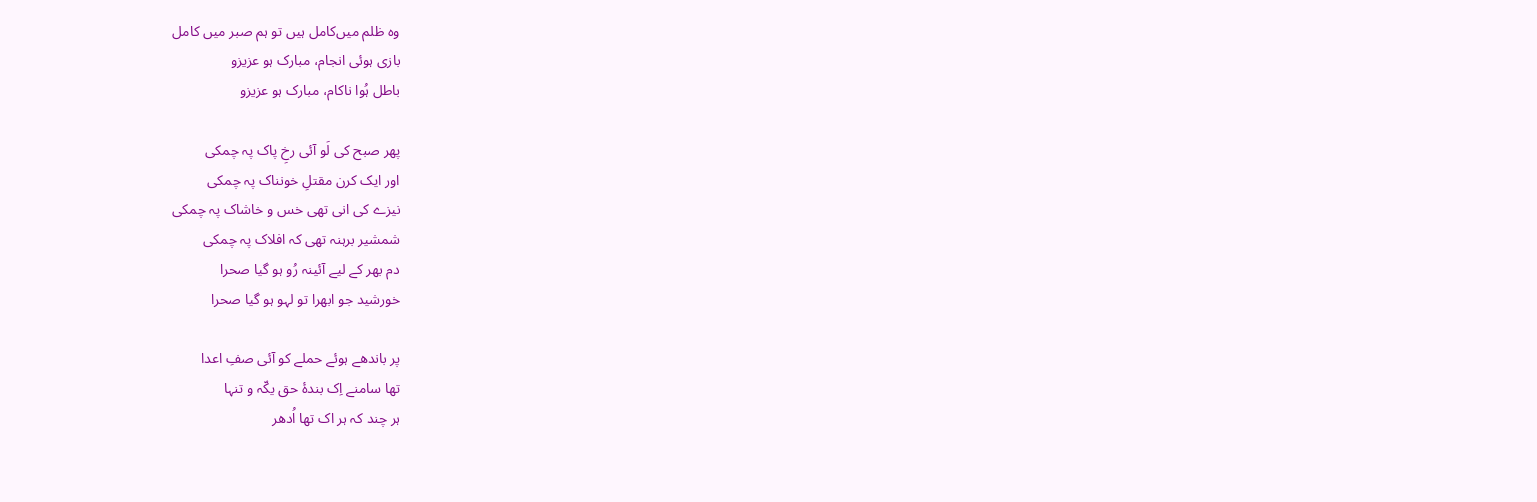وہ ظلم میں‌کامل ہیں تو ہم صبر میں ‌کامل
بازی ہوئی انجام، مبارک ہو عزیزو
باطل ہُوا ناکام، مبارک ہو عزیزو

پھر صبح کی لَو آئی رخِ پاک پہ چمکی
اور ایک کرن مقتلِ خونناک پہ چمکی
نیزے کی انی تھی خس و خاشاک پہ چمکی
شمشیر برہنہ تھی کہ افلاک پہ چمکی
دم بھر کے لیے آئینہ رُو ہو گیا صحرا
خورشید جو ابھرا تو لہو ہو گیا صحرا

پر باندھے ہوئے حملے کو آئی صفِ‌ اعدا
تھا سامنے اِک بندۂ حق یکّہ و تنہا
ہر چند کہ ہر اک تھا اُدھر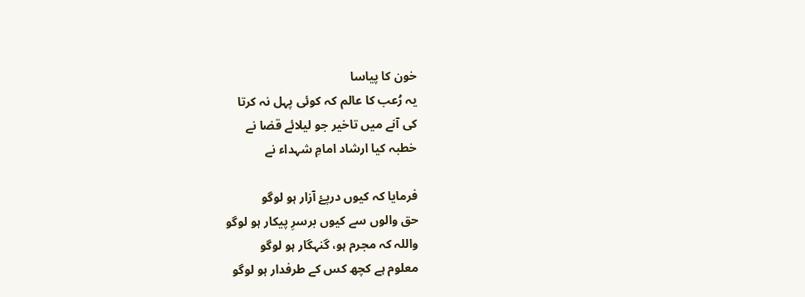خون کا پیاسا
یہ رُعب کا عالم کہ کوئی پہل نہ کرتا
کی آنے میں ‌تاخیر جو لیلائے قضا نے
خطبہ کیا ارشاد امامِ شہداء نے

فرمایا کہ کیوں درپۓ ‌آزار ہو لوگو
حق والوں ‌سے کیوں ‌برسرِ پیکار ہو لوگو
واللہ کہ مجرم ہو، گنہگار ہو لوگو
معلوم ہے کچھ کس کے طرفدار ہو لوگو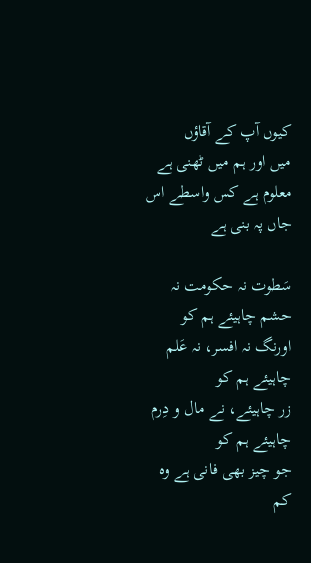کیوں ‌آپ کے آقاؤں‌ میں ‌اور ہم میں ‌ٹھنی ہے
معلوم ہے کس واسطے اس جاں پہ بنی ہے

سَطوت نہ حکومت نہ حشم چاہیئے ہم کو
اورنگ نہ افسر، نہ عَلم چاہیئے ہم کو
زر چاہیئے، نے مال و دِرم چاہیئے ہم کو
جو چیز بھی فانی ہے وہ کم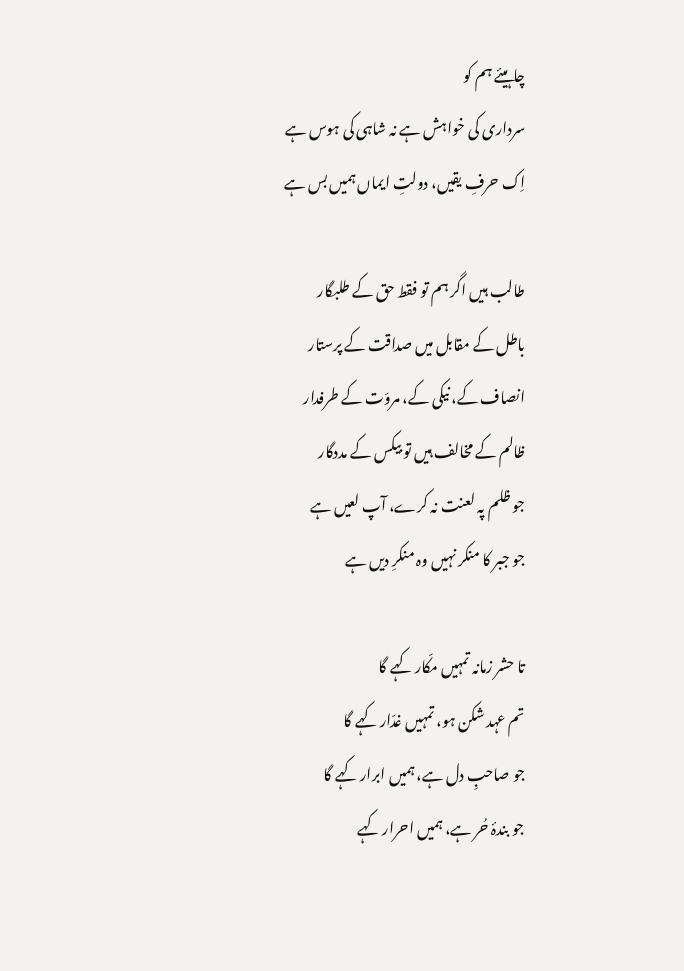چاہیئے ہم کو
سرداری کی خواہش ہے نہ شاہی کی ہوس ہے
اِک حرفِ یقیں، دولتِ ایماں‌ ہمیں‌ بس ہے

طالب ہیں ‌اگر ہم تو فقط حق کے طلبگار
باطل کے مقابل میں‌ صداقت کے پرستار
انصاف کے، نیکی کے، مروّت کے طرفدار
ظالم کے مخالف ہیں‌ تو بیکس کے مددگار
جو ظلم پہ لعنت نہ کرے، آپ لعیں ہے
جو جبر کا منکر نہیں ‌وہ منکرِ‌ دیں ‌ہے

تا حشر زمانہ تمہیں مکّار کہے گا
تم عہد شکن ہو، تمہیں غدّار کہے گا
جو صاحبِ دل ہے، ہمیں ‌ابرار کہے گا
جو بندۂ‌ حُر ہے، ہمیں‌ احرار کہے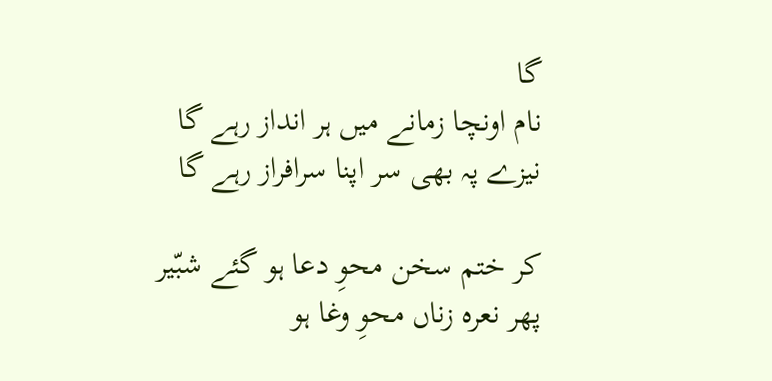گا
نام اونچا زمانے میں ‌ہر انداز رہے گا
نیزے پہ بھی سر اپنا سرافراز رہے گا

کر ختم سخن محوِ‌ دعا ہو گئے شبّیر
پھر نعرہ زناں محوِ وغا ہو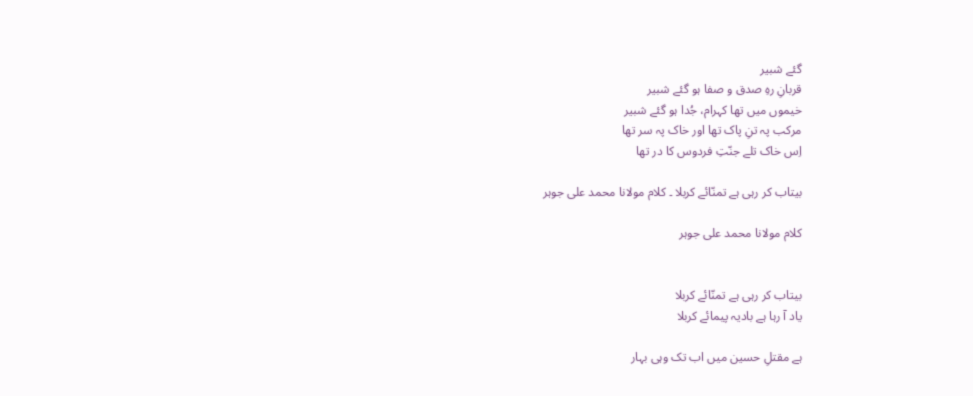گئے شبیر
قربانِ رہِ صدق و صفا ہو گئے شبیر
خیموں میں‌ تھا کہرام، جُدا ہو گئے شبیر
مرکب پہ تنِ پاک تھا اور خاک پہ سر تھا
اِس خاک تلے جنّتِ ‌فردوس کا در تھا

بیتاب کر رہی ہے تمنّائے کربلا ۔ کلام مولانا محمد علی جوہر

کلام مولانا محمد علی جوہر


بیتاب کر رہی ہے تمنّائے کربلا
یاد آ رہا ہے بادیہ پیمائے کربلا

ہے مقتلِ حسین میں اب تک وہی بہار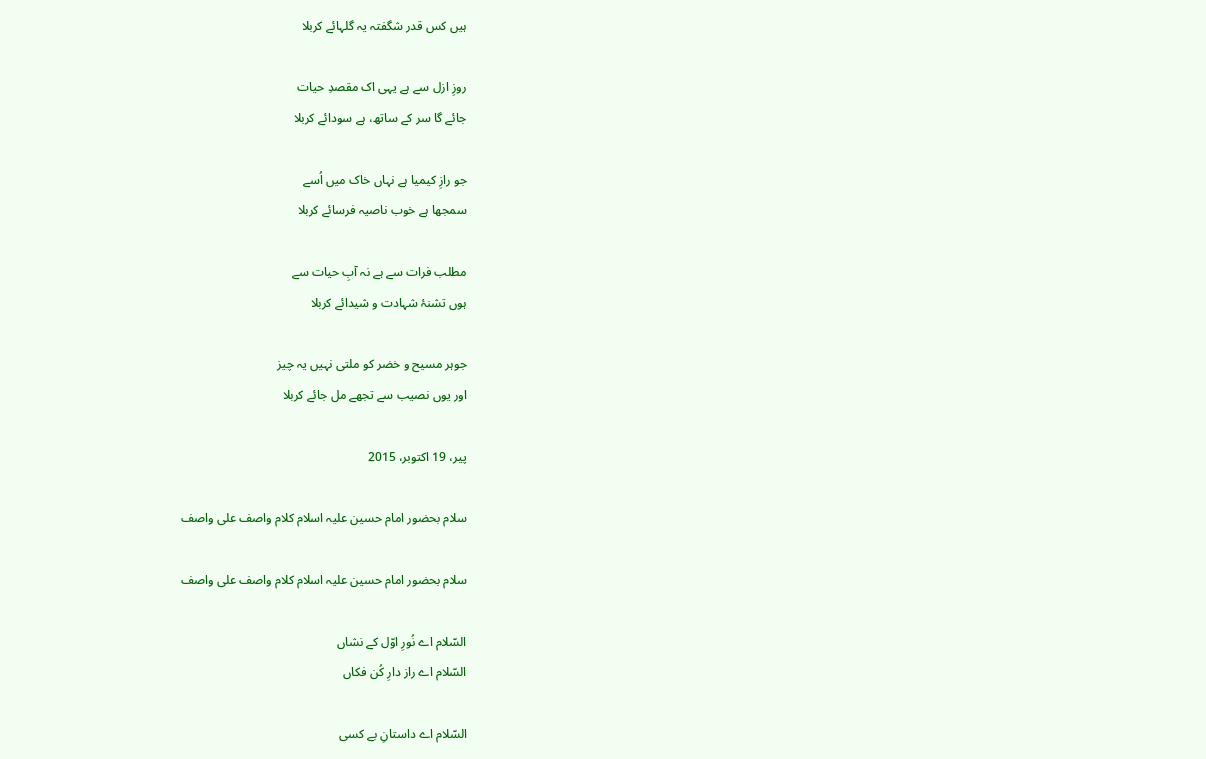ہیں کس قدر شگفتہ یہ گلہائے کربلا

روزِ ازل سے ہے یہی اک مقصدِ حیات
جائے گا سر کے ساتھ، ہے سودائے کربلا

جو رازِ کیمیا ہے نہاں خاک میں اُسے
سمجھا ہے خوب ناصیہ فرسائے کربلا

مطلب فرات سے ہے نہ آبِ حیات سے
ہوں تشنۂ شہادت و شیدائے کربلا

جوہر مسیح و خضر کو ملتی نہیں یہ چیز
اور یوں نصیب سے تجھے مل جائے کربلا

پیر، 19 اکتوبر، 2015

سلام بحضور امام حسین علیہ اسلام کلام واصف علی واصف

سلام بحضور امام حسین علیہ اسلام کلام واصف علی واصف

السّلام اے نُورِ اوّل کے نشاں
السّلام اے راز دارِ کُن فکاں

السّلام اے داستانِ بے کسی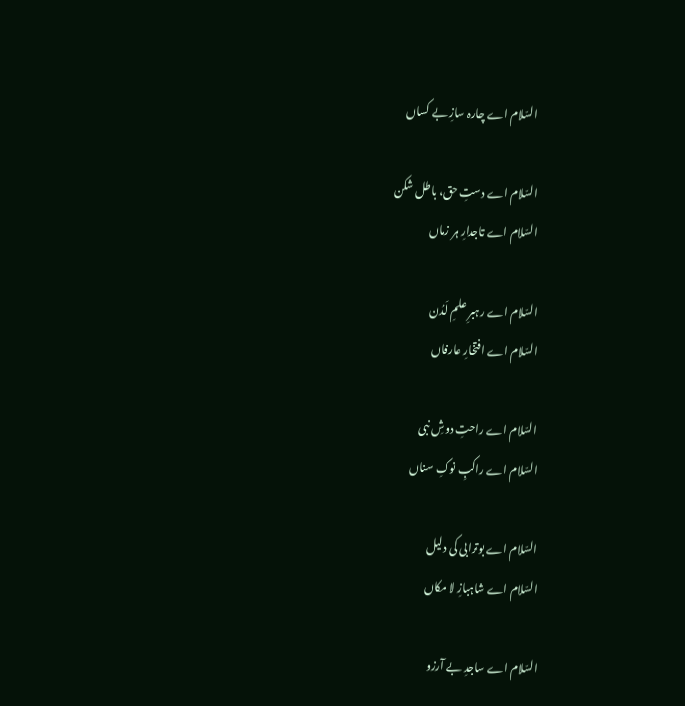السّلام اے چارہ سازِ بے کساں

السّلام اے دستِ حق، باطل شکن
السّلام اے تاجدارِ ہر زماں

السّلام اے رہبرِ علمِ لَدُن
السّلام اے افتخارِ عارفاں

السّلام اے راحتِ دوشِ نبی
السّلام اے راکبِ نوکِ سناں

السّلام اے بوترابی کی دلیل
السّلام اے شاہبازِ لا مکاں

السّلام اے ساجدِ بے آرزو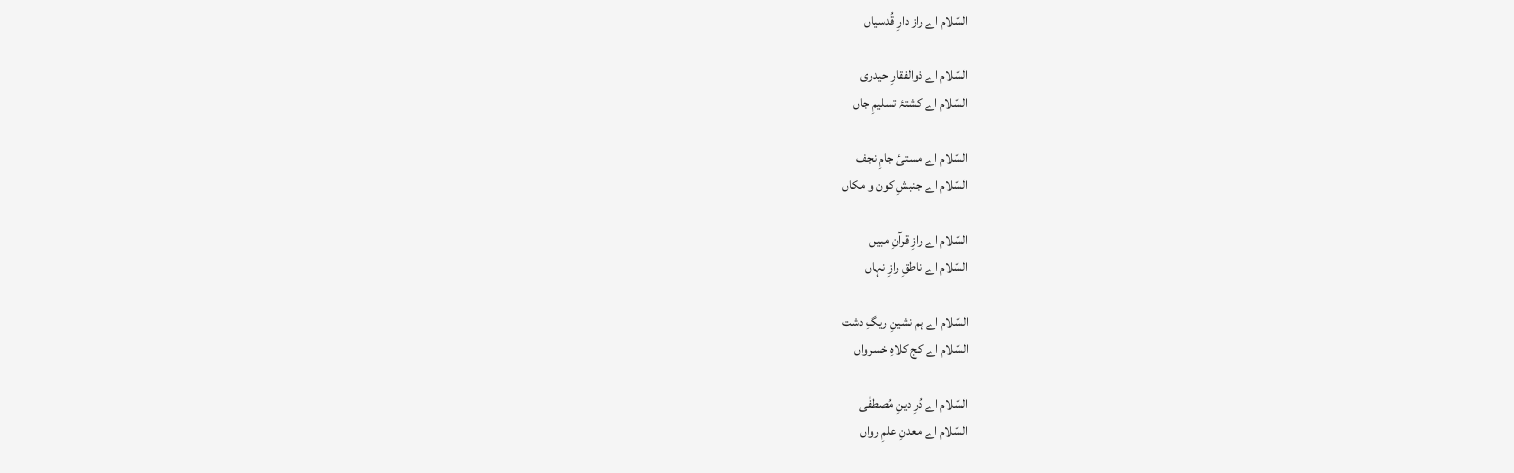السّلام اے راز دارِ قُدسیاں

السّلام اے ذوالفقارِ حیدری
السّلام اے کشتۂ تسلیمِ جاں

السّلام اے مستیٔ جامِ نجف
السّلام اے جنبشِ کون و مکاں

السّلام اے رازِ قرآنِ مبیں
السّلام اے ناطقِ رازِ نہاں

السّلام اے ہم نشینِ ریگِ دشت
السّلام اے کج کلاہِ خسرواں

السّلام اے دُرِ دینِ مُصطفٰی
السّلام اے معدنِ علمِ رواں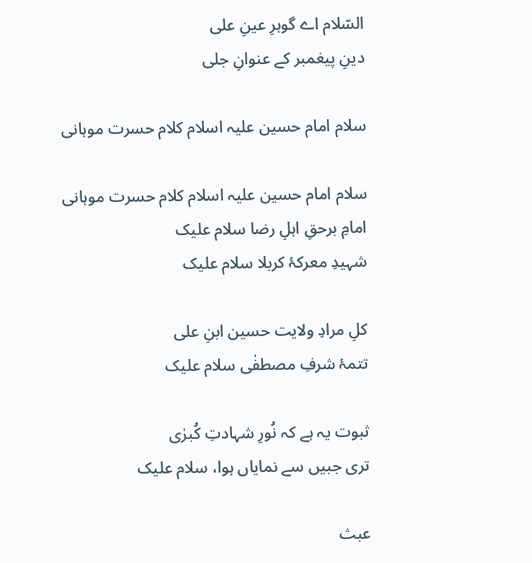السّلام اے گوہرِ عینِ علی
دینِ پیغمبر کے عنوانِ جلی

سلام امام حسین علیہ اسلام کلام حسرت موہانی

سلام امام حسین علیہ اسلام کلام حسرت موہانی
امامِ برحقِ اہلِ رضا سلام علیک
شہیدِ معرکۂ کربلا سلام علیک

کلِ مرادِ ولایت حسین ابنِ علی
تتمۂ شرفِ مصطفٰی سلام علیک

ثبوت یہ ہے کہ نُورِ شہادتِ کُبرٰی
تری جبیں سے نمایاں ہوا، سلام علیک

عبث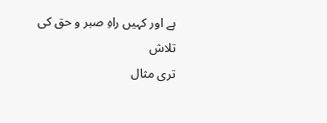ہے اور کہیں راہِ صبر و حق کی تلاش
تری مثال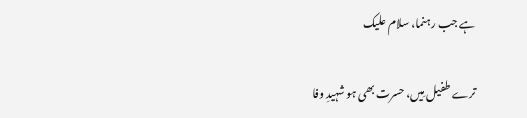ہے جب رہنما، سلام علیک

ترے طفیل مِیں، حسرت بھی ہو شہیدِ وفا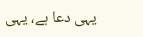یہی دعا ہے، یہی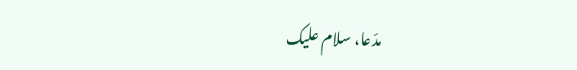مدّعا، سلام علیک